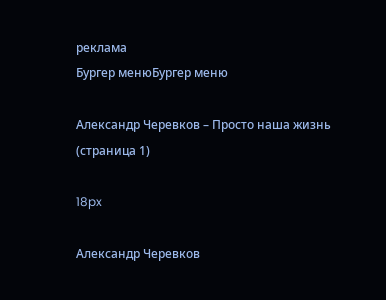реклама
Бургер менюБургер меню

Александр Черевков – Просто наша жизнь (страница 1)

18px

Александр Черевков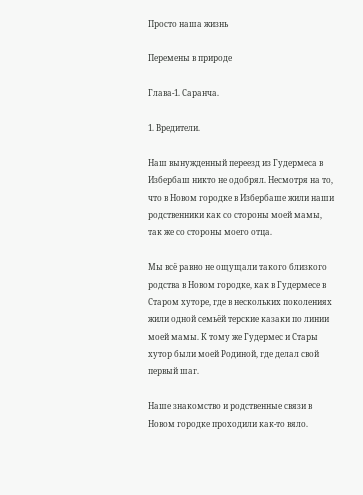Просто наша жизнь

Перемены в природе

Глава-1. Саранча.

1. Вредители.

Наш вынужденный переезд из Гудермеса в Избербаш никто не одобрял. Несмотря на то, что в Новом городке в Избербаше жили наши родственники как со стороны моей мамы, так же со стороны моего отца.

Мы всё равно не ощущали такого близкого родства в Новом городке, как в Гудермесе в Старом хуторе, где в нескольких поколениях жили одной семьёй терские казаки по линии моей мамы. К тому же Гудермес и Стары хутор были моей Родиной, где делал свой первый шаг.

Наше знакомство и родственные связи в Новом городке проходили как-то вяло.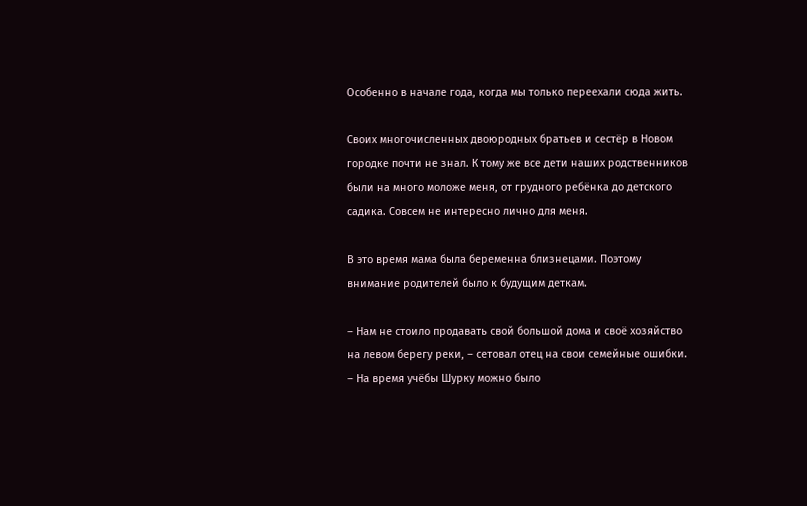Особенно в начале года, когда мы только переехали сюда жить.

Своих многочисленных двоюродных братьев и сестёр в Новом городке почти не знал. К тому же все дети наших родственников были на много моложе меня, от грудного ребёнка до детского садика. Совсем не интересно лично для меня.

В это время мама была беременна близнецами. Поэтому внимание родителей было к будущим деткам.

– Нам не стоило продавать свой большой дома и своё хозяйство на левом берегу реки, – сетовал отец на свои семейные ошибки. – На время учёбы Шурку можно было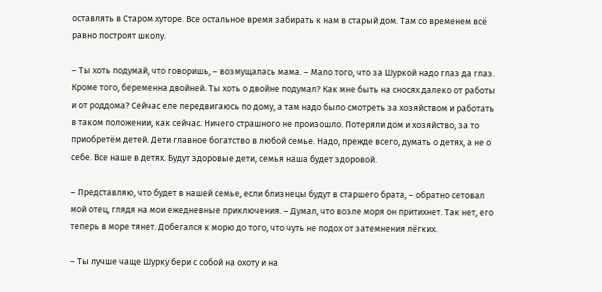оставлять в Старом хуторе. Все остальное время забирать к нам в старый дом. Там со временем всё равно построят школу.

– Ты хоть подумай, что говоришь, – возмущалась мама. – Мало того, что за Шуркой надо глаз да глаз. Кроме того, беременна двойней. Ты хоть о двойне подумал? Как мне быть на сносях далеко от работы и от роддома? Сейчас еле передвигаюсь по дому, а там надо было смотреть за хозяйством и работать в таком положении, как сейчас. Ничего страшного не произошло. Потеряли дом и хозяйство, за то приобретём детей. Дети главное богатство в любой семье. Надо, прежде всего, думать о детях, а не о себе. Все наше в детях. Будут здоровые дети, семья наша будет здоровой.

– Представляю, что будет в нашей семье, если близнецы будут в старшего брата, – обратно сетовал мой отец, глядя на мои ежедневные приключения. – Думал, что возле моря он притихнет. Так нет, его теперь в море тянет. Добегался к морю до того, что чуть не подох от затемнения лёгких.

– Ты лучше чаще Шурку бери с собой на охоту и на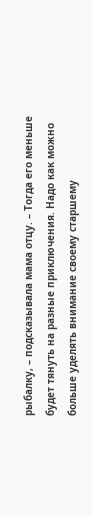рыбалку, – подсказывала мама отцу. – Тогда его меньше будет тянуть на разные приключения. Надо как можно больше уделять внимание своему старшему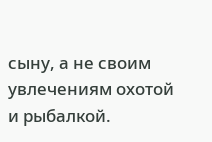сыну, а не своим увлечениям охотой и рыбалкой.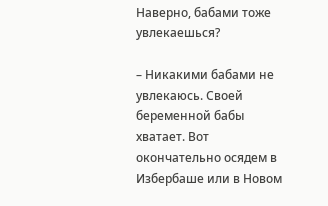Наверно, бабами тоже увлекаешься?

– Никакими бабами не увлекаюсь. Своей беременной бабы хватает. Вот окончательно осядем в Избербаше или в Новом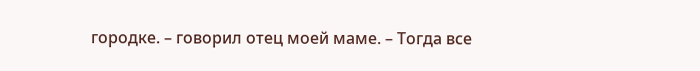городке. – говорил отец моей маме. – Тогда все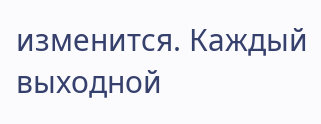изменится. Каждый выходной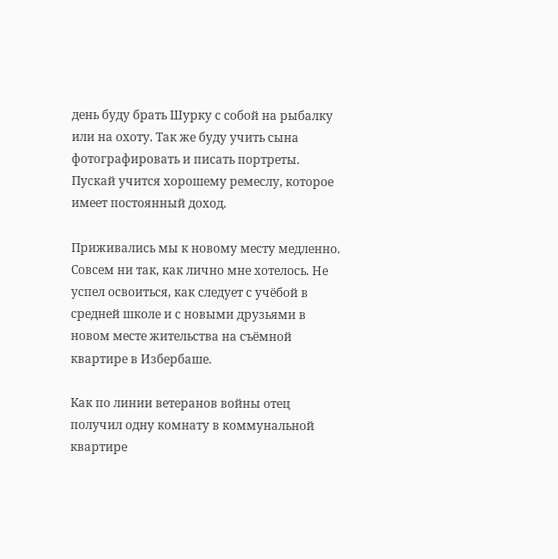день буду брать Шурку с собой на рыбалку или на охоту. Так же буду учить сына фотографировать и писать портреты. Пускай учится хорошему ремеслу, которое имеет постоянный доход.

Приживались мы к новому месту медленно. Совсем ни так, как лично мне хотелось. Не успел освоиться, как следует с учёбой в средней школе и с новыми друзьями в новом месте жительства на съёмной квартире в Избербаше.

Как по линии ветеранов войны отец получил одну комнату в коммунальной квартире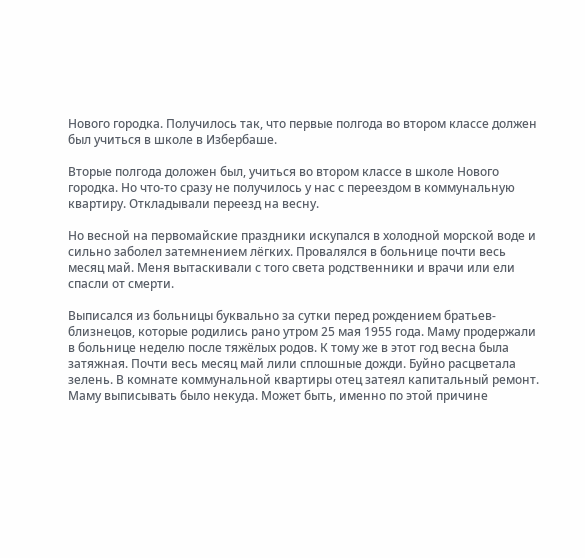Нового городка. Получилось так, что первые полгода во втором классе должен был учиться в школе в Избербаше.

Вторые полгода доложен был, учиться во втором классе в школе Нового городка. Но что-то сразу не получилось у нас с переездом в коммунальную квартиру. Откладывали переезд на весну.

Но весной на первомайские праздники искупался в холодной морской воде и сильно заболел затемнением лёгких. Провалялся в больнице почти весь месяц май. Меня вытаскивали с того света родственники и врачи или ели спасли от смерти.

Выписался из больницы буквально за сутки перед рождением братьев-близнецов, которые родились рано утром 25 мая 1955 года. Маму продержали в больнице неделю после тяжёлых родов. К тому же в этот год весна была затяжная. Почти весь месяц май лили сплошные дожди. Буйно расцветала зелень. В комнате коммунальной квартиры отец затеял капитальный ремонт. Маму выписывать было некуда. Может быть, именно по этой причине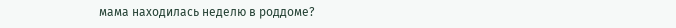мама находилась неделю в роддоме?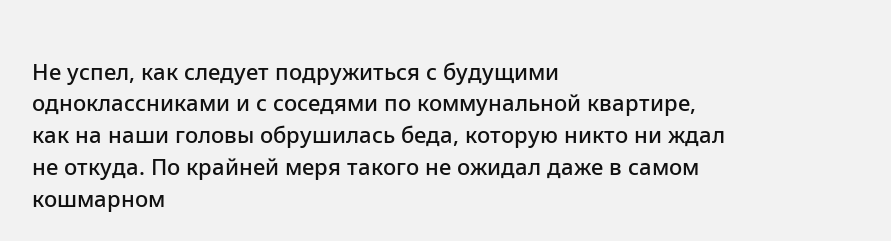Не успел, как следует подружиться с будущими одноклассниками и с соседями по коммунальной квартире, как на наши головы обрушилась беда, которую никто ни ждал не откуда. По крайней меря такого не ожидал даже в самом кошмарном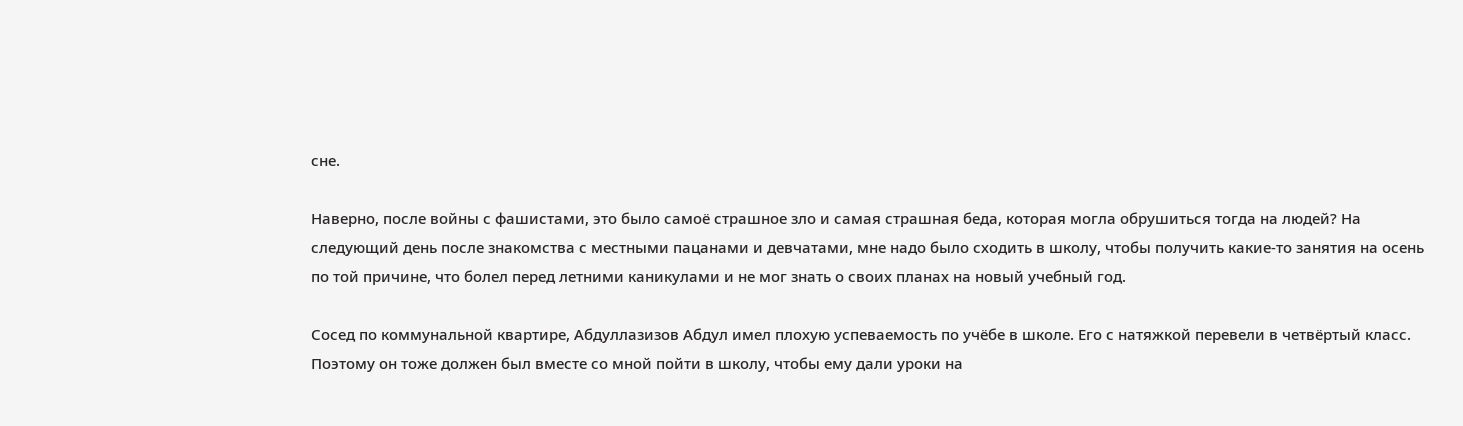сне.

Наверно, после войны с фашистами, это было самоё страшное зло и самая страшная беда, которая могла обрушиться тогда на людей? На следующий день после знакомства с местными пацанами и девчатами, мне надо было сходить в школу, чтобы получить какие-то занятия на осень по той причине, что болел перед летними каникулами и не мог знать о своих планах на новый учебный год.

Сосед по коммунальной квартире, Абдуллазизов Абдул имел плохую успеваемость по учёбе в школе. Его с натяжкой перевели в четвёртый класс. Поэтому он тоже должен был вместе со мной пойти в школу, чтобы ему дали уроки на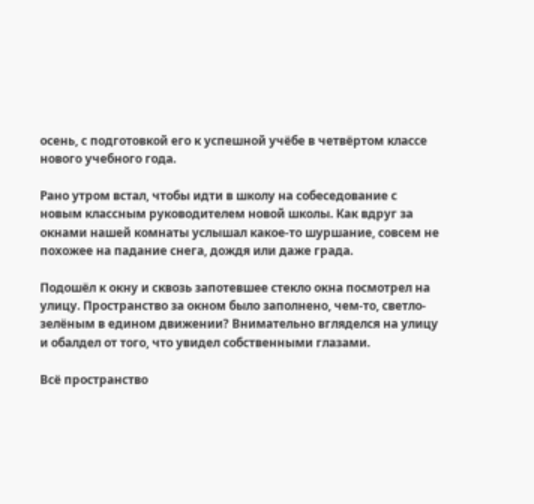осень, с подготовкой его к успешной учёбе в четвёртом классе нового учебного года.

Рано утром встал, чтобы идти в школу на собеседование с новым классным руководителем новой школы. Как вдруг за окнами нашей комнаты услышал какое-то шуршание, совсем не похожее на падание снега, дождя или даже града.

Подошёл к окну и сквозь запотевшее стекло окна посмотрел на улицу. Пространство за окном было заполнено, чем-то, светло-зелёным в едином движении? Внимательно вгляделся на улицу и обалдел от того, что увидел собственными глазами.

Всё пространство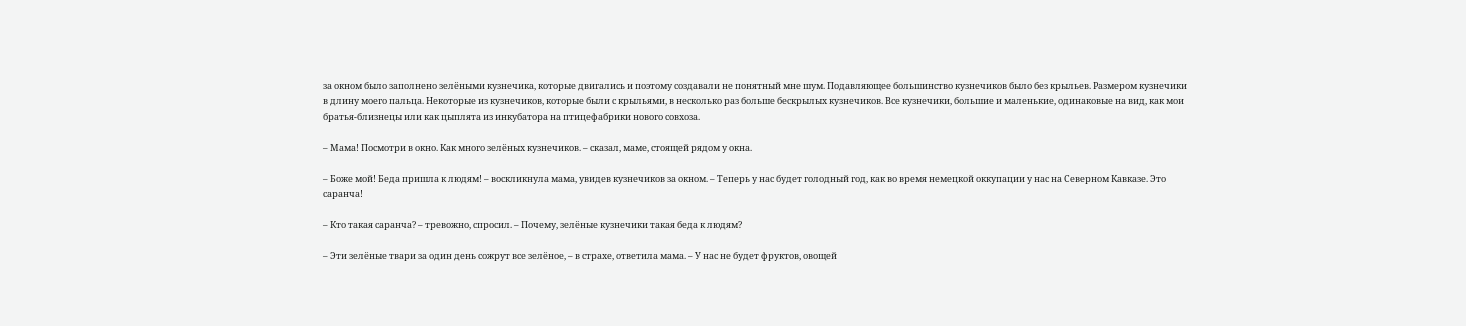за окном было заполнено зелёными кузнечика, которые двигались и поэтому создавали не понятный мне шум. Подавляющее большинство кузнечиков было без крыльев. Размером кузнечики в длину моего пальца. Некоторые из кузнечиков, которые были с крыльями, в несколько раз больше бескрылых кузнечиков. Все кузнечики, большие и маленькие, одинаковые на вид, как мои братья-близнецы или как цыплята из инкубатора на птицефабрики нового совхоза.

– Мама! Посмотри в окно. Как много зелёных кузнечиков. – сказал, маме, стоящей рядом у окна.

– Боже мой! Беда пришла к людям! – воскликнула мама, увидев кузнечиков за окном. – Теперь у нас будет голодный год, как во время немецкой оккупации у нас на Северном Кавказе. Это саранча!

– Кто такая саранча? – тревожно, спросил. – Почему, зелёные кузнечики такая беда к людям?

– Эти зелёные твари за один день сожрут все зелёное, – в страхе, ответила мама. – У нас не будет фруктов, овощей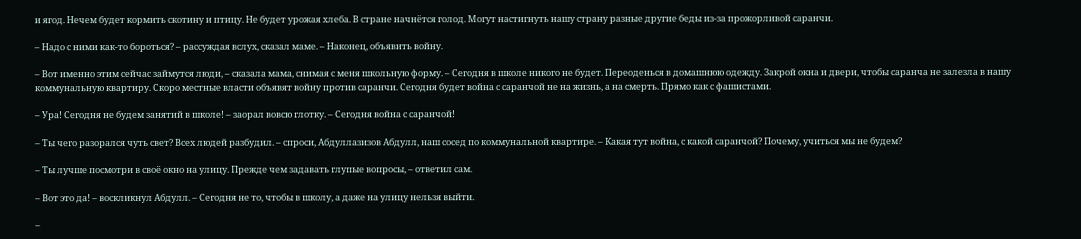и ягод. Нечем будет кормить скотину и птицу. Не будет урожая хлеба. В стране начнётся голод. Могут настигнуть нашу страну разные другие беды из-за прожорливой саранчи.

– Надо с ними как-то бороться? – рассуждая вслух, сказал маме. – Наконец, объявить войну.

– Вот именно этим сейчас займутся люди, – сказала мама, снимая с меня школьную форму. – Сегодня в школе никого не будет. Переоденься в домашнюю одежду. Закрой окна и двери, чтобы саранча не залезла в нашу коммунальную квартиру. Скоро местные власти объявят войну против саранчи. Сегодня будет война с саранчой не на жизнь, а на смерть. Прямо как с фашистами.

– Ура! Сегодня не будем занятий в школе! – заорал вовсю глотку. – Сегодня война с саранчой!

– Ты чего разорался чуть свет? Всех людей разбудил. – спроси, Абдуллазизов Абдулл, наш сосед по коммунальной квартире. – Какая тут война, с какой саранчой? Почему, учиться мы не будем?

– Ты лучше посмотри в своё окно на улицу. Прежде чем задавать глупые вопросы, – ответил сам.

– Вот это да! – воскликнул Абдулл. – Сегодня не то, чтобы в школу, а даже на улицу нельзя выйти.

–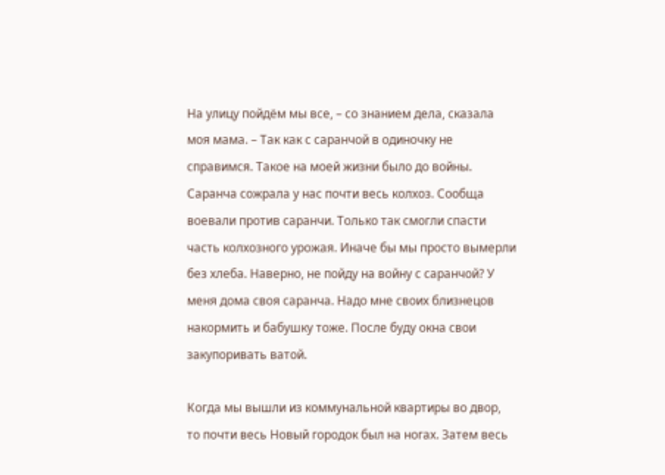На улицу пойдём мы все, – со знанием дела, сказала моя мама. – Так как с саранчой в одиночку не справимся. Такое на моей жизни было до войны. Саранча сожрала у нас почти весь колхоз. Сообща воевали против саранчи. Только так смогли спасти часть колхозного урожая. Иначе бы мы просто вымерли без хлеба. Наверно, не пойду на войну с саранчой? У меня дома своя саранча. Надо мне своих близнецов накормить и бабушку тоже. После буду окна свои закупоривать ватой.

Когда мы вышли из коммунальной квартиры во двор, то почти весь Новый городок был на ногах. Затем весь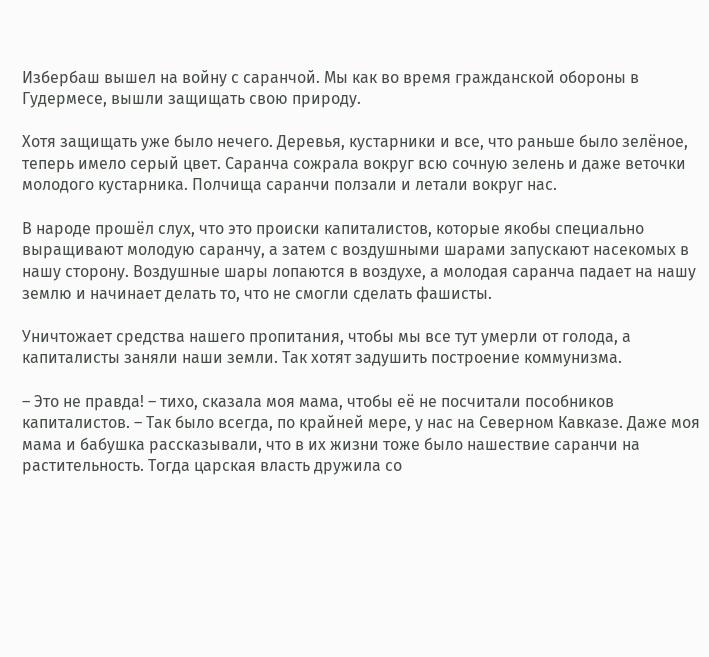Избербаш вышел на войну с саранчой. Мы как во время гражданской обороны в Гудермесе, вышли защищать свою природу.

Хотя защищать уже было нечего. Деревья, кустарники и все, что раньше было зелёное, теперь имело серый цвет. Саранча сожрала вокруг всю сочную зелень и даже веточки молодого кустарника. Полчища саранчи ползали и летали вокруг нас.

В народе прошёл слух, что это происки капиталистов, которые якобы специально выращивают молодую саранчу, а затем с воздушными шарами запускают насекомых в нашу сторону. Воздушные шары лопаются в воздухе, а молодая саранча падает на нашу землю и начинает делать то, что не смогли сделать фашисты.

Уничтожает средства нашего пропитания, чтобы мы все тут умерли от голода, а капиталисты заняли наши земли. Так хотят задушить построение коммунизма.

– Это не правда! – тихо, сказала моя мама, чтобы её не посчитали пособников капиталистов. – Так было всегда, по крайней мере, у нас на Северном Кавказе. Даже моя мама и бабушка рассказывали, что в их жизни тоже было нашествие саранчи на растительность. Тогда царская власть дружила со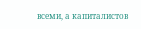всеми, а капиталистов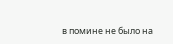в помине не было на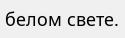белом свете.